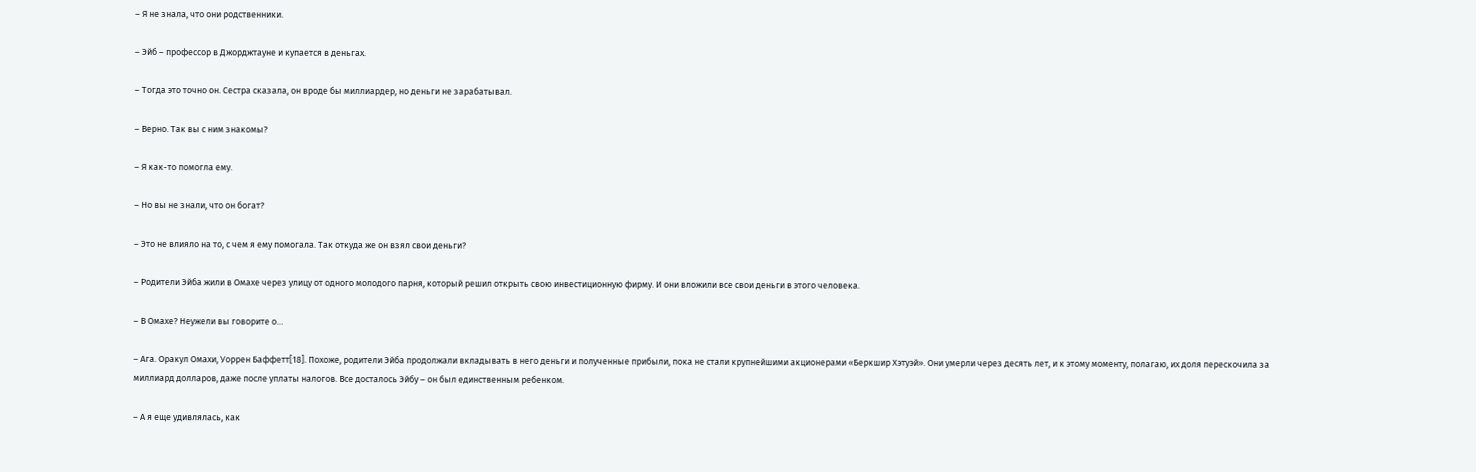– Я не знала, что они родственники.

– Эйб – профессор в Джорджтауне и купается в деньгах.

– Тогда это точно он. Сестра сказала, он вроде бы миллиардер, но деньги не зарабатывал.

– Верно. Так вы с ним знакомы?

– Я как-то помогла ему.

– Но вы не знали, что он богат?

– Это не влияло на то, с чем я ему помогала. Так откуда же он взял свои деньги?

– Родители Эйба жили в Омахе через улицу от одного молодого парня, который решил открыть свою инвестиционную фирму. И они вложили все свои деньги в этого человека.

– В Омахе? Неужели вы говорите о…

– Ага. Оракул Омахи, Уоррен Баффетт[18]. Похоже, родители Эйба продолжали вкладывать в него деньги и полученные прибыли, пока не стали крупнейшими акционерами «Беркшир Хэтуэй». Они умерли через десять лет, и к этому моменту, полагаю, их доля перескочила за миллиард долларов, даже после уплаты налогов. Все досталось Эйбу – он был единственным ребенком.

– А я еще удивлялась, как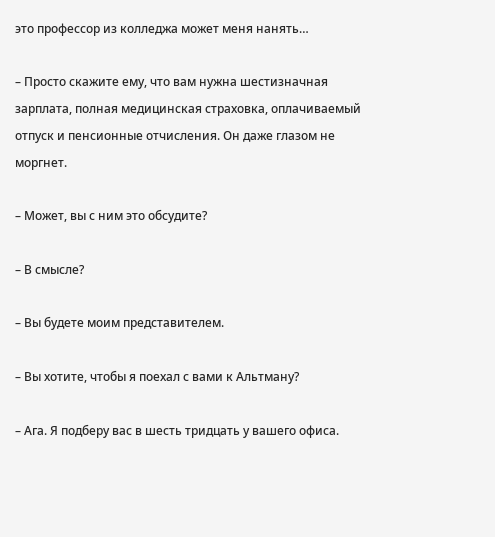это профессор из колледжа может меня нанять…

– Просто скажите ему, что вам нужна шестизначная зарплата, полная медицинская страховка, оплачиваемый отпуск и пенсионные отчисления. Он даже глазом не моргнет.

– Может, вы с ним это обсудите?

– В смысле?

– Вы будете моим представителем.

– Вы хотите, чтобы я поехал с вами к Альтману?

– Ага. Я подберу вас в шесть тридцать у вашего офиса.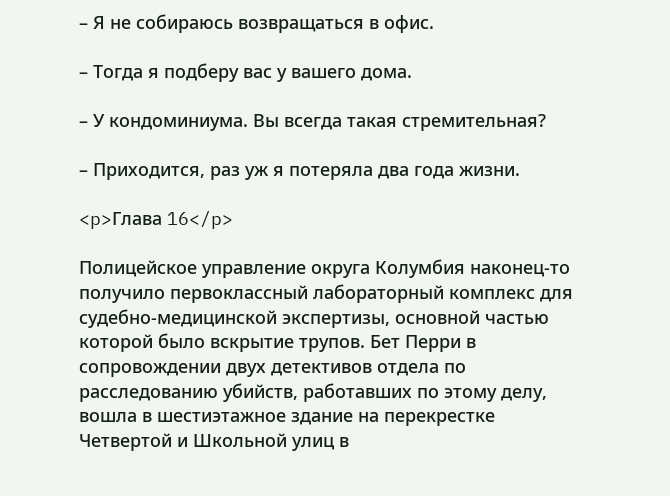– Я не собираюсь возвращаться в офис.

– Тогда я подберу вас у вашего дома.

– У кондоминиума. Вы всегда такая стремительная?

– Приходится, раз уж я потеряла два года жизни.

<p>Глава 16</p>

Полицейское управление округа Колумбия наконец-то получило первоклассный лабораторный комплекс для судебно-медицинской экспертизы, основной частью которой было вскрытие трупов. Бет Перри в сопровождении двух детективов отдела по расследованию убийств, работавших по этому делу, вошла в шестиэтажное здание на перекрестке Четвертой и Школьной улиц в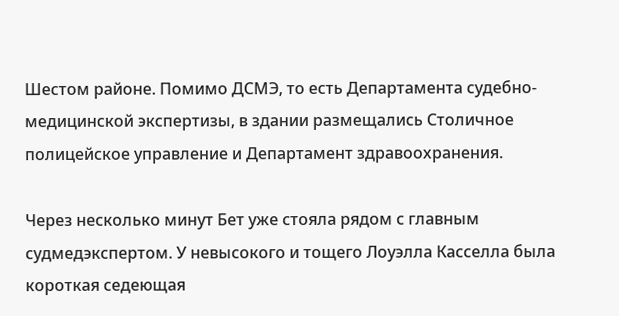Шестом районе. Помимо ДСМЭ, то есть Департамента судебно-медицинской экспертизы, в здании размещались Столичное полицейское управление и Департамент здравоохранения.

Через несколько минут Бет уже стояла рядом с главным судмедэкспертом. У невысокого и тощего Лоуэлла Касселла была короткая седеющая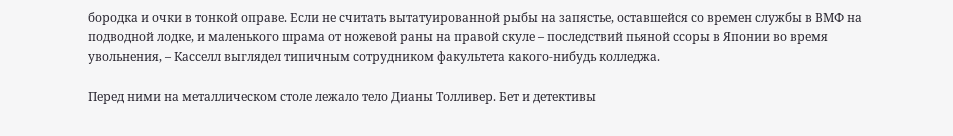бородка и очки в тонкой оправе. Если не считать вытатуированной рыбы на запястье, оставшейся со времен службы в ВМФ на подводной лодке, и маленького шрама от ножевой раны на правой скуле – последствий пьяной ссоры в Японии во время увольнения, – Касселл выглядел типичным сотрудником факультета какого-нибудь колледжа.

Перед ними на металлическом столе лежало тело Дианы Толливер. Бет и детективы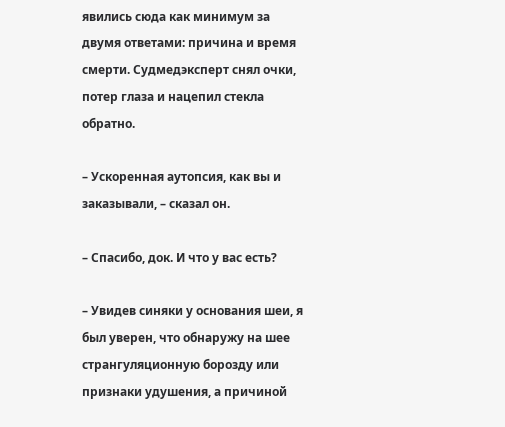явились сюда как минимум за двумя ответами: причина и время смерти. Судмедэксперт снял очки, потер глаза и нацепил стекла обратно.

– Ускоренная аутопсия, как вы и заказывали, – сказал он.

– Спасибо, док. И что у вас есть?

– Увидев синяки у основания шеи, я был уверен, что обнаружу на шее странгуляционную борозду или признаки удушения, а причиной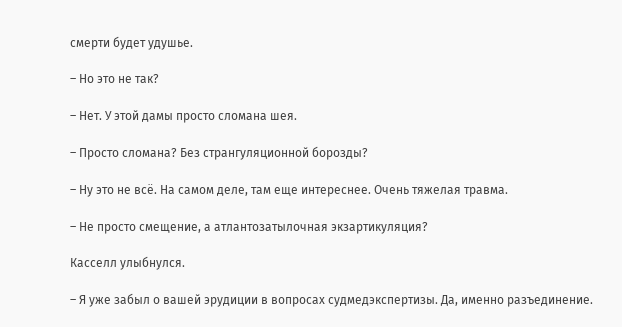смерти будет удушье.

– Но это не так?

– Нет. У этой дамы просто сломана шея.

– Просто сломана? Без странгуляционной борозды?

– Ну это не всё. На самом деле, там еще интереснее. Очень тяжелая травма.

– Не просто смещение, а атлантозатылочная экзартикуляция?

Касселл улыбнулся.

– Я уже забыл о вашей эрудиции в вопросах судмедэкспертизы. Да, именно разъединение.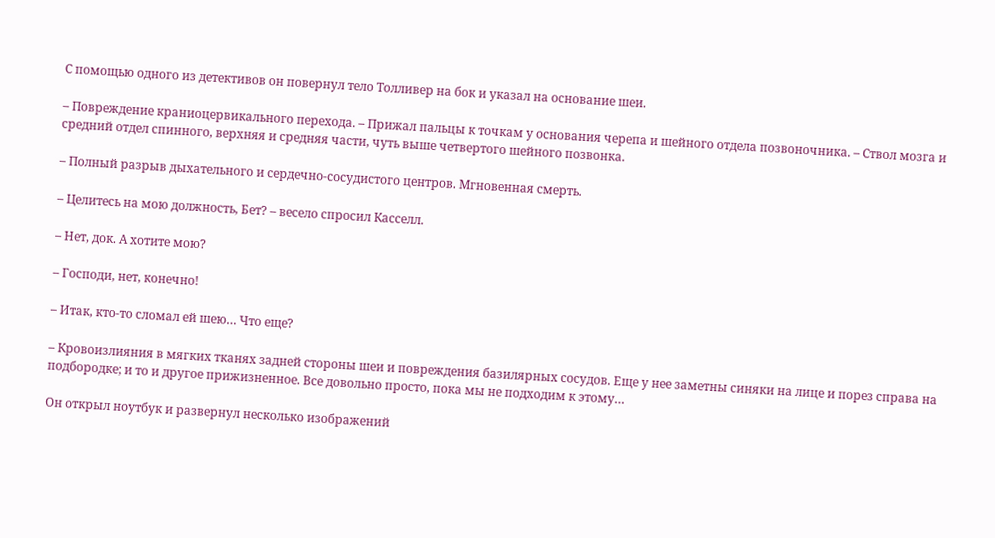С помощью одного из детективов он повернул тело Толливер на бок и указал на основание шеи.

– Повреждение краниоцервикального перехода. – Прижал пальцы к точкам у основания черепа и шейного отдела позвоночника. – Ствол мозга и средний отдел спинного, верхняя и средняя части, чуть выше четвертого шейного позвонка.

– Полный разрыв дыхательного и сердечно-сосудистого центров. Мгновенная смерть.

– Целитесь на мою должность, Бет? – весело спросил Касселл.

– Нет, док. А хотите мою?

– Господи, нет, конечно!

– Итак, кто-то сломал ей шею… Что еще?

– Кровоизлияния в мягких тканях задней стороны шеи и повреждения базилярных сосудов. Еще у нее заметны синяки на лице и порез справа на подбородке; и то и другое прижизненное. Все довольно просто, пока мы не подходим к этому…

Он открыл ноутбук и развернул несколько изображений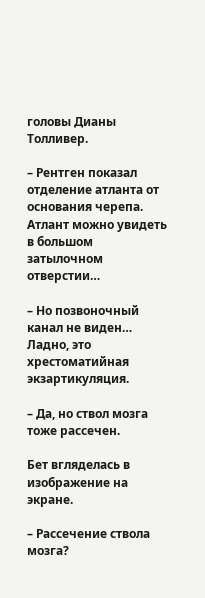головы Дианы Толливер.

– Рентген показал отделение атланта от основания черепа. Атлант можно увидеть в большом затылочном отверстии…

– Но позвоночный канал не виден… Ладно, это хрестоматийная экзартикуляция.

– Да, но ствол мозга тоже рассечен.

Бет вгляделась в изображение на экране.

– Рассечение ствола мозга?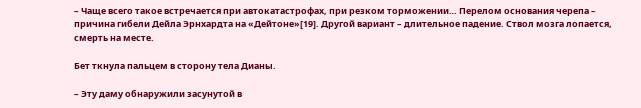– Чаще всего такое встречается при автокатастрофах, при резком торможении… Перелом основания черепа – причина гибели Дейла Эрнхардта на «Дейтоне»[19]. Другой вариант – длительное падение. Ствол мозга лопается, смерть на месте.

Бет ткнула пальцем в сторону тела Дианы.

– Эту даму обнаружили засунутой в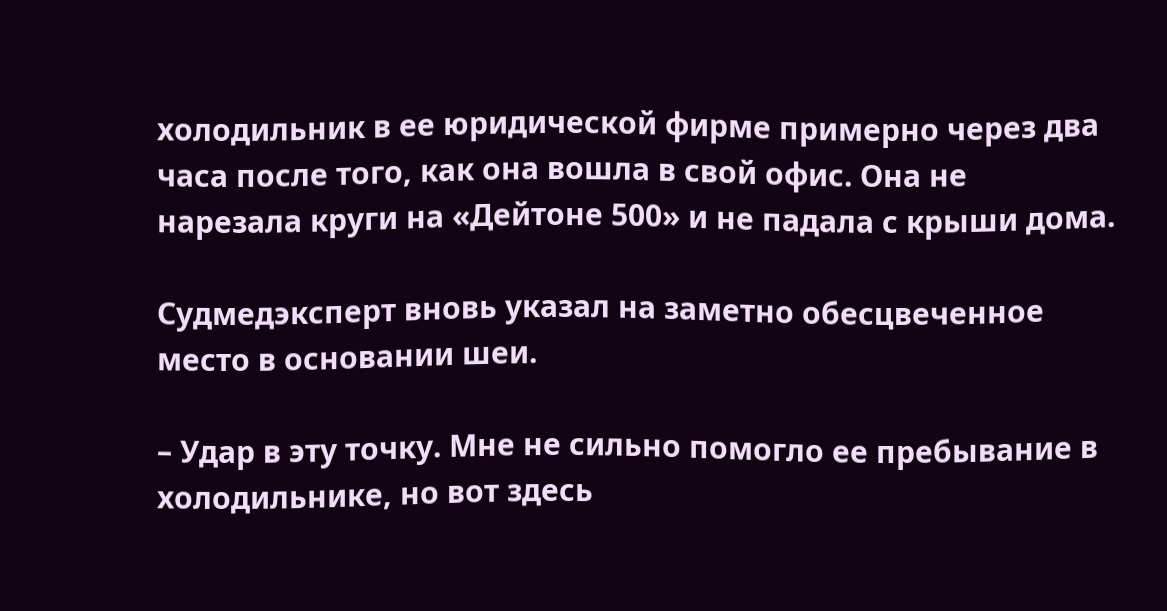холодильник в ее юридической фирме примерно через два часа после того, как она вошла в свой офис. Она не нарезала круги на «Дейтоне 500» и не падала с крыши дома.

Судмедэксперт вновь указал на заметно обесцвеченное место в основании шеи.

– Удар в эту точку. Мне не сильно помогло ее пребывание в холодильнике, но вот здесь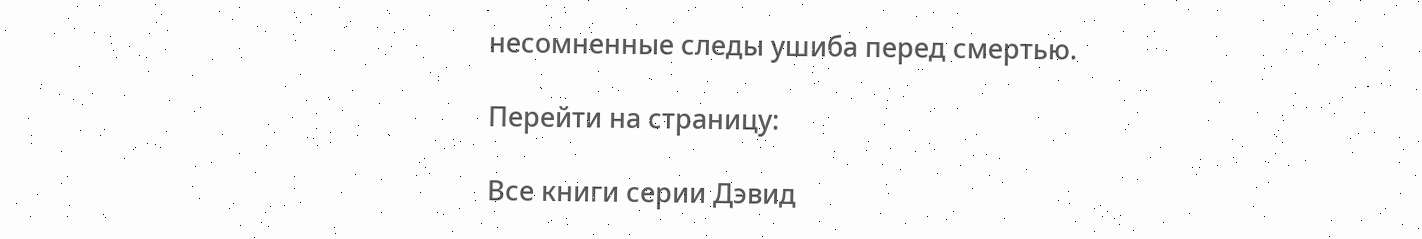несомненные следы ушиба перед смертью.

Перейти на страницу:

Все книги серии Дэвид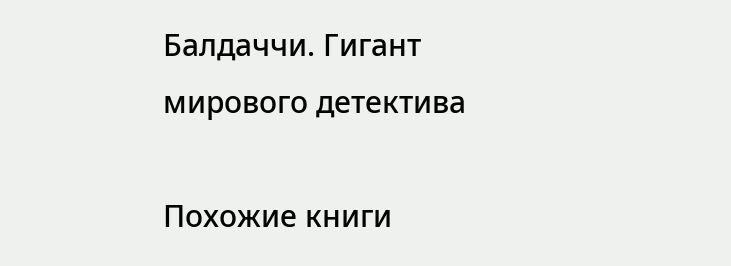Балдаччи. Гигант мирового детектива

Похожие книги